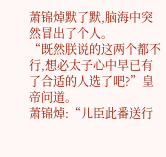萧锦焯默了默,脑海中突然冒出了个人。
“既然朕说的这两个都不行,想必太子心中早已有了合适的人选了吧?”皇帝问道。
萧锦焯:“儿臣此番送行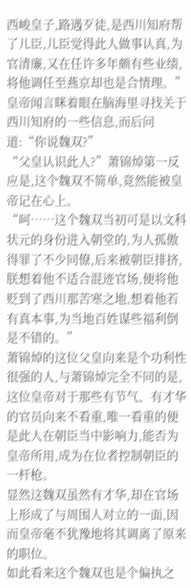西峻皇子,路遇歹徒,是西川知府帮了儿臣,儿臣觉得此人做事认真,为官清廉,又在任许多年颇有些业绩,将他调任至燕京却也是合情理。”
皇帝闻言眯着眼在脑海里寻找关于西川知府的一些信息,而后问道:“你说魏双?”
“父皇认识此人?”萧锦焯第一反应是,这个魏双不简单,竟然能被皇帝记在心上。
“呵……这个魏双当初可是以文科状元的身份进入朝堂的,为人孤傲得罪了不少同僚,后来被朝臣排挤,朕想着他不适合混迹官场,便将他贬到了西川那苦寒之地,想着他若有真本事,为当地百姓谋些福利倒是不错的。”
萧锦焯的这位父皇向来是个功利性很强的人,与萧锦焯完全不同的是,这位皇帝对于那些有节气、有才华的官员向来不看重,唯一看重的便是此人在朝臣当中影响力,能否为皇帝所用,成为在位者控制朝臣的一杆枪。
显然这魏双虽然有才华,却在官场上形成了与周围人对立的一面,因而皇帝毫不犹豫地将其调离了原来的职位。
如此看来这个魏双也是个偏执之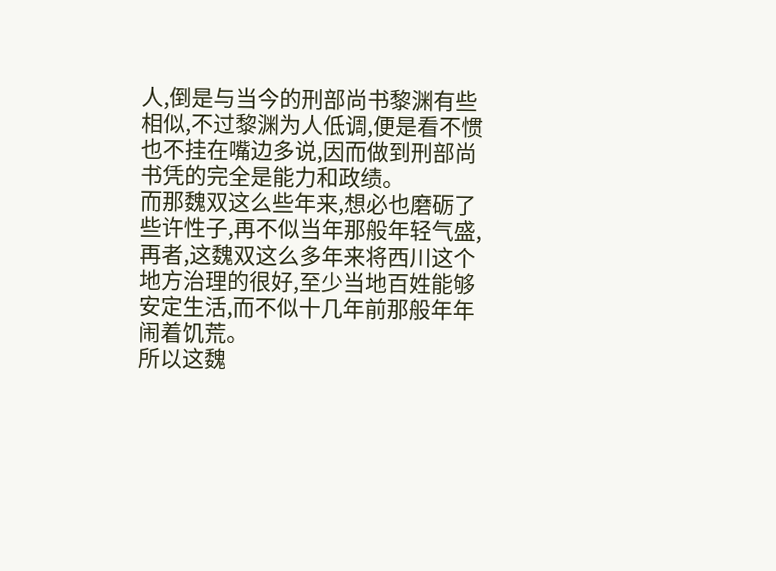人,倒是与当今的刑部尚书黎渊有些相似,不过黎渊为人低调,便是看不惯也不挂在嘴边多说,因而做到刑部尚书凭的完全是能力和政绩。
而那魏双这么些年来,想必也磨砺了些许性子,再不似当年那般年轻气盛,再者,这魏双这么多年来将西川这个地方治理的很好,至少当地百姓能够安定生活,而不似十几年前那般年年闹着饥荒。
所以这魏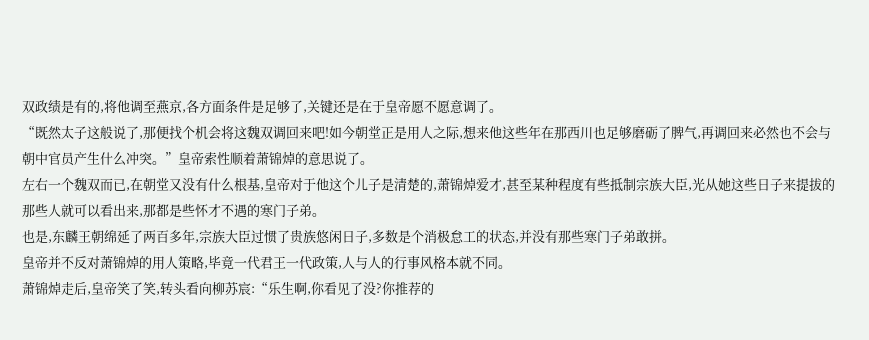双政绩是有的,将他调至燕京,各方面条件是足够了,关键还是在于皇帝愿不愿意调了。
“既然太子这般说了,那便找个机会将这魏双调回来吧!如今朝堂正是用人之际,想来他这些年在那西川也足够磨砺了脾气,再调回来必然也不会与朝中官员产生什么冲突。”皇帝索性顺着萧锦焯的意思说了。
左右一个魏双而已,在朝堂又没有什么根基,皇帝对于他这个儿子是清楚的,萧锦焯爱才,甚至某种程度有些抵制宗族大臣,光从她这些日子来提拔的那些人就可以看出来,那都是些怀才不遇的寒门子弟。
也是,东麟王朝绵延了两百多年,宗族大臣过惯了贵族悠闲日子,多数是个消极怠工的状态,并没有那些寒门子弟敢拼。
皇帝并不反对萧锦焯的用人策略,毕竟一代君王一代政策,人与人的行事风格本就不同。
萧锦焯走后,皇帝笑了笑,转头看向柳苏宸:“乐生啊,你看见了没?你推荐的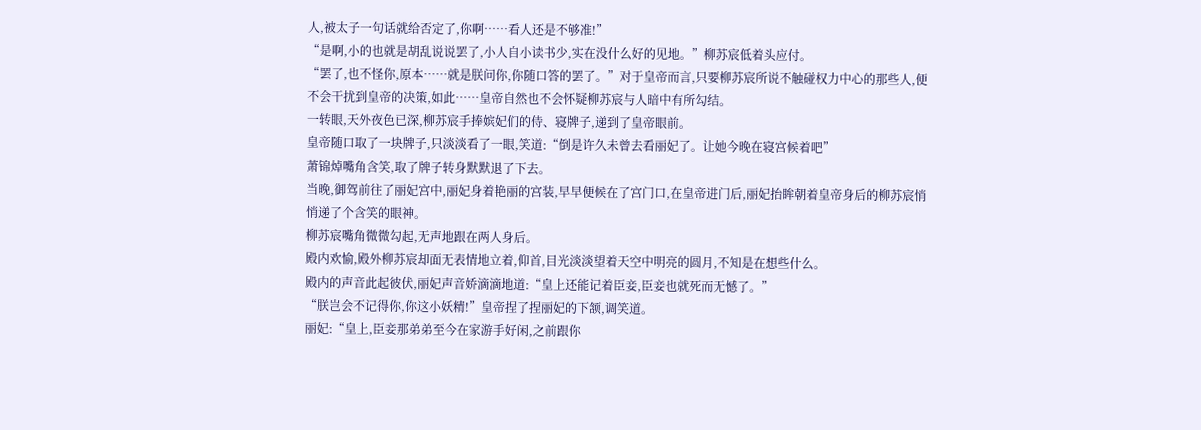人,被太子一句话就给否定了,你啊……看人还是不够准!”
“是啊,小的也就是胡乱说说罢了,小人自小读书少,实在没什么好的见地。”柳苏宸低着头应付。
“罢了,也不怪你,原本……就是朕问你,你随口答的罢了。”对于皇帝而言,只要柳苏宸所说不触碰权力中心的那些人,便不会干扰到皇帝的决策,如此……皇帝自然也不会怀疑柳苏宸与人暗中有所勾结。
一转眼,天外夜色已深,柳苏宸手捧嫔妃们的侍、寝牌子,递到了皇帝眼前。
皇帝随口取了一块牌子,只淡淡看了一眼,笑道:“倒是许久未曾去看丽妃了。让她今晚在寝宫候着吧”
萧锦焯嘴角含笑,取了牌子转身默默退了下去。
当晚,御驾前往了丽妃宫中,丽妃身着艳丽的宫装,早早便候在了宫门口,在皇帝进门后,丽妃抬眸朝着皇帝身后的柳苏宸悄悄递了个含笑的眼神。
柳苏宸嘴角微微勾起,无声地跟在两人身后。
殿内欢愉,殿外柳苏宸却面无表情地立着,仰首,目光淡淡望着天空中明亮的圆月,不知是在想些什么。
殿内的声音此起彼伏,丽妃声音娇滴滴地道:“皇上还能记着臣妾,臣妾也就死而无憾了。”
“朕岂会不记得你,你这小妖精!”皇帝捏了捏丽妃的下颔,调笑道。
丽妃:“皇上,臣妾那弟弟至今在家游手好闲,之前跟你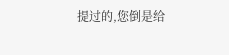提过的,您倒是给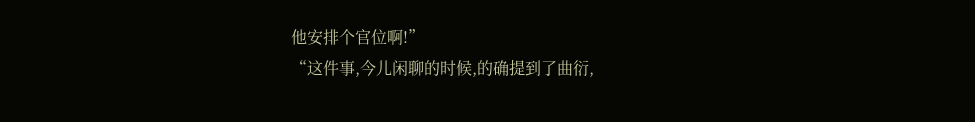他安排个官位啊!”
“这件事,今儿闲聊的时候,的确提到了曲衍,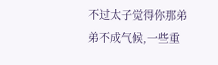不过太子觉得你那弟弟不成气候,一些重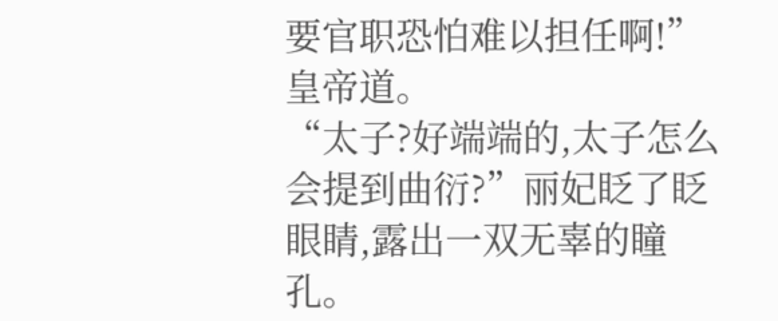要官职恐怕难以担任啊!”皇帝道。
“太子?好端端的,太子怎么会提到曲衍?”丽妃眨了眨眼睛,露出一双无辜的瞳孔。